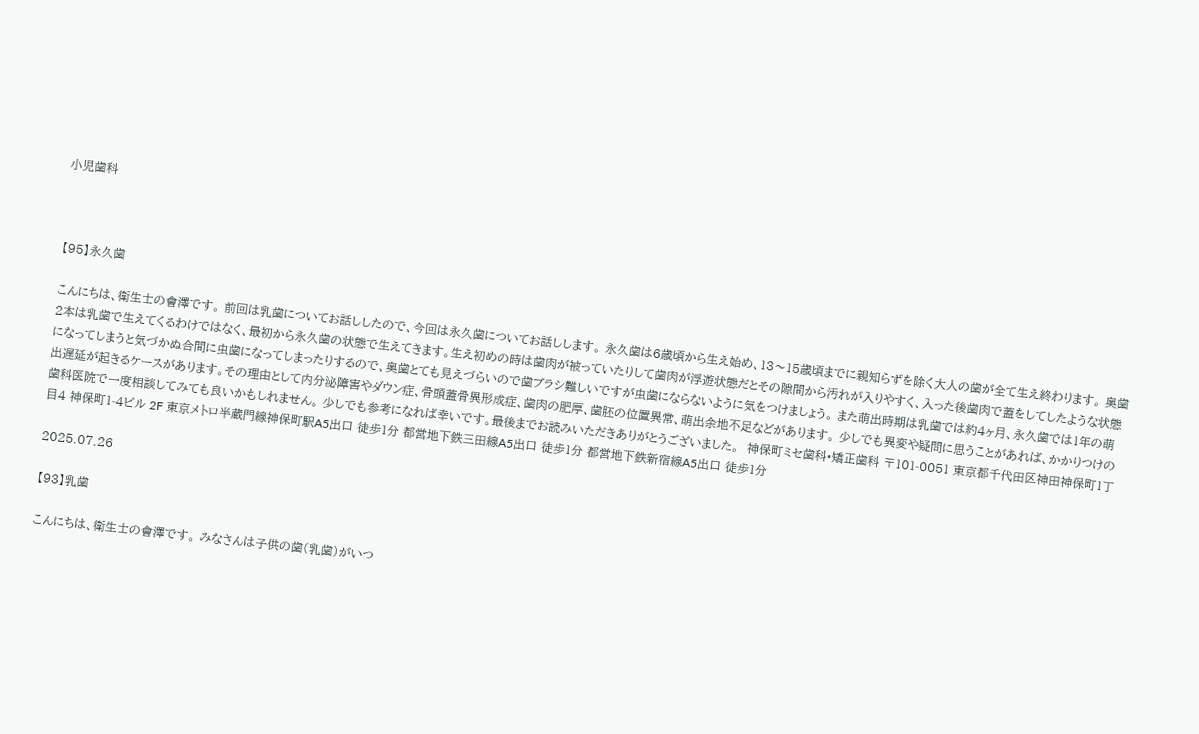小児歯科



【95】永久歯

こんにちは、衛生士の會澤です。 前回は乳歯についてお話ししたので、今回は永久歯についてお話しします。 永久歯は6歳頃から生え始め、13〜15歳頃までに親知らずを除く大人の歯が全て生え終わります。 奥歯2本は乳歯で生えてくるわけではなく、最初から永久歯の状態で生えてきます。生え初めの時は歯肉が被っていたりして歯肉が浮遊状態だとその隙間から汚れが入りやすく、入った後歯肉で蓋をしてしたような状態になってしまうと気づかぬ合間に虫歯になってしまったりするので、奥歯とても見えづらいので歯ブラシ難しいですが虫歯にならないように気をつけましょう。 また萌出時期は乳歯では約4ヶ月、永久歯では1年の萌出遅延が起きるケースがあります。その理由として内分泌障害やダウン症、骨頭蓋骨異形成症、歯肉の肥厚、歯胚の位置異常、萌出余地不足などがあります。 少しでも異変や疑問に思うことがあれば、かかりつけの歯科医院で一度相談してみても良いかもしれません。 少しでも参考になれば幸いです。最後までお読みいただきありがとうございました。  神保町ミセ歯科•矯正歯科 〒101-0051 東京都千代田区神田神保町1丁目4 神保町1-4ビル 2F 東京メトロ半蔵門線神保町駅A5出口 徒歩1分 都営地下鉄三田線A5出口 徒歩1分 都営地下鉄新宿線A5出口 徒歩1分

2025.07.26

【93】乳歯

こんにちは、衛生士の會澤です。 みなさんは子供の歯(乳歯)がいつ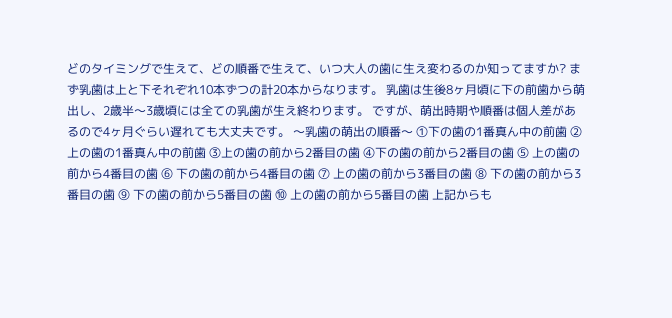どのタイミングで生えて、どの順番で生えて、いつ大人の歯に生え変わるのか知ってますか? まず乳歯は上と下それぞれ10本ずつの計20本からなります。 乳歯は生後8ヶ月頃に下の前歯から萌出し、2歳半〜3歳頃には全ての乳歯が生え終わります。 ですが、萌出時期や順番は個人差があるので4ヶ月ぐらい遅れても大丈夫です。 〜乳歯の萌出の順番〜 ①下の歯の1番真ん中の前歯 ②上の歯の1番真ん中の前歯 ③上の歯の前から2番目の歯 ④下の歯の前から2番目の歯 ⑤ 上の歯の前から4番目の歯 ⑥ 下の歯の前から4番目の歯 ⑦ 上の歯の前から3番目の歯 ⑧ 下の歯の前から3番目の歯 ⑨ 下の歯の前から5番目の歯 ⑩ 上の歯の前から5番目の歯 上記からも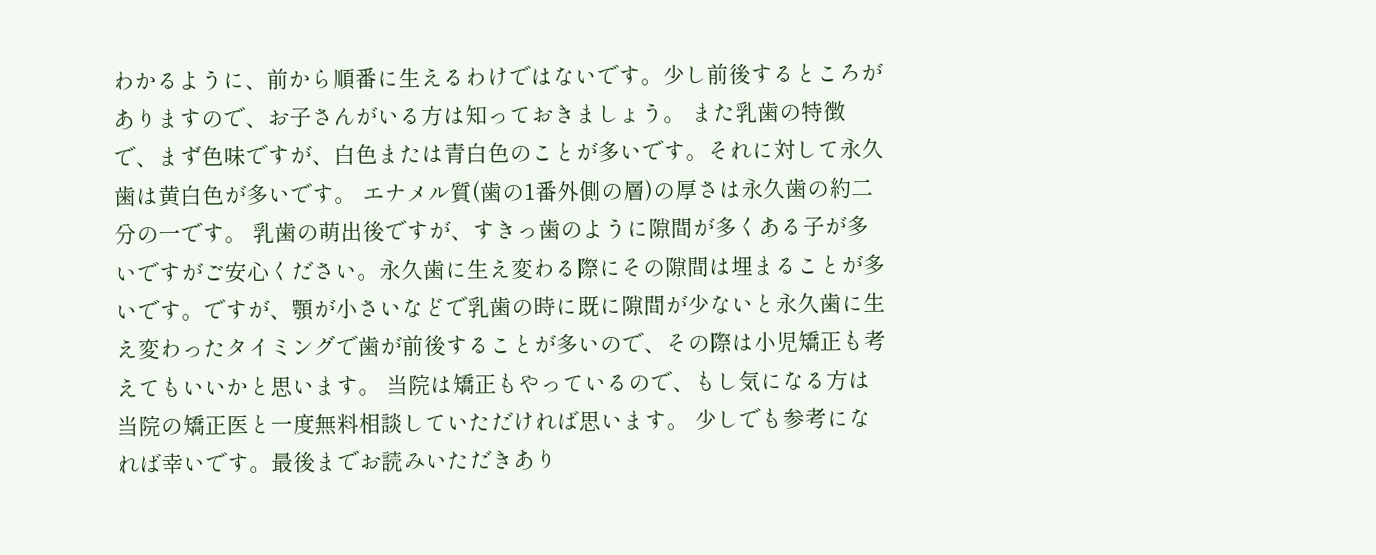わかるように、前から順番に生えるわけではないです。少し前後するところがありますので、お子さんがいる方は知っておきましょう。 また乳歯の特徴で、まず色味ですが、白色または青白色のことが多いです。それに対して永久歯は黄白色が多いです。 エナメル質(歯の1番外側の層)の厚さは永久歯の約二分の一です。 乳歯の萌出後ですが、すきっ歯のように隙間が多くある子が多いですがご安心ください。永久歯に生え変わる際にその隙間は埋まることが多いです。ですが、顎が小さいなどで乳歯の時に既に隙間が少ないと永久歯に生え変わったタイミングで歯が前後することが多いので、その際は小児矯正も考えてもいいかと思います。 当院は矯正もやっているので、もし気になる方は当院の矯正医と一度無料相談していただければ思います。 少しでも参考になれば幸いです。最後までお読みいただきあり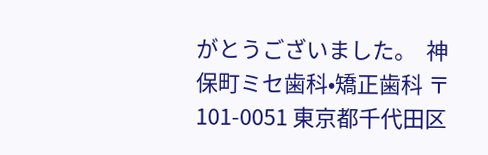がとうございました。  神保町ミセ歯科•矯正歯科 〒101-0051 東京都千代田区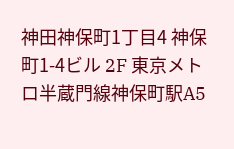神田神保町1丁目4 神保町1-4ビル 2F 東京メトロ半蔵門線神保町駅A5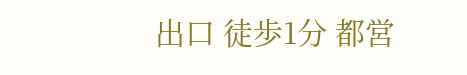出口 徒歩1分 都営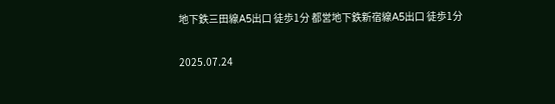地下鉄三田線A5出口 徒歩1分 都営地下鉄新宿線A5出口 徒歩1分

2025.07.24